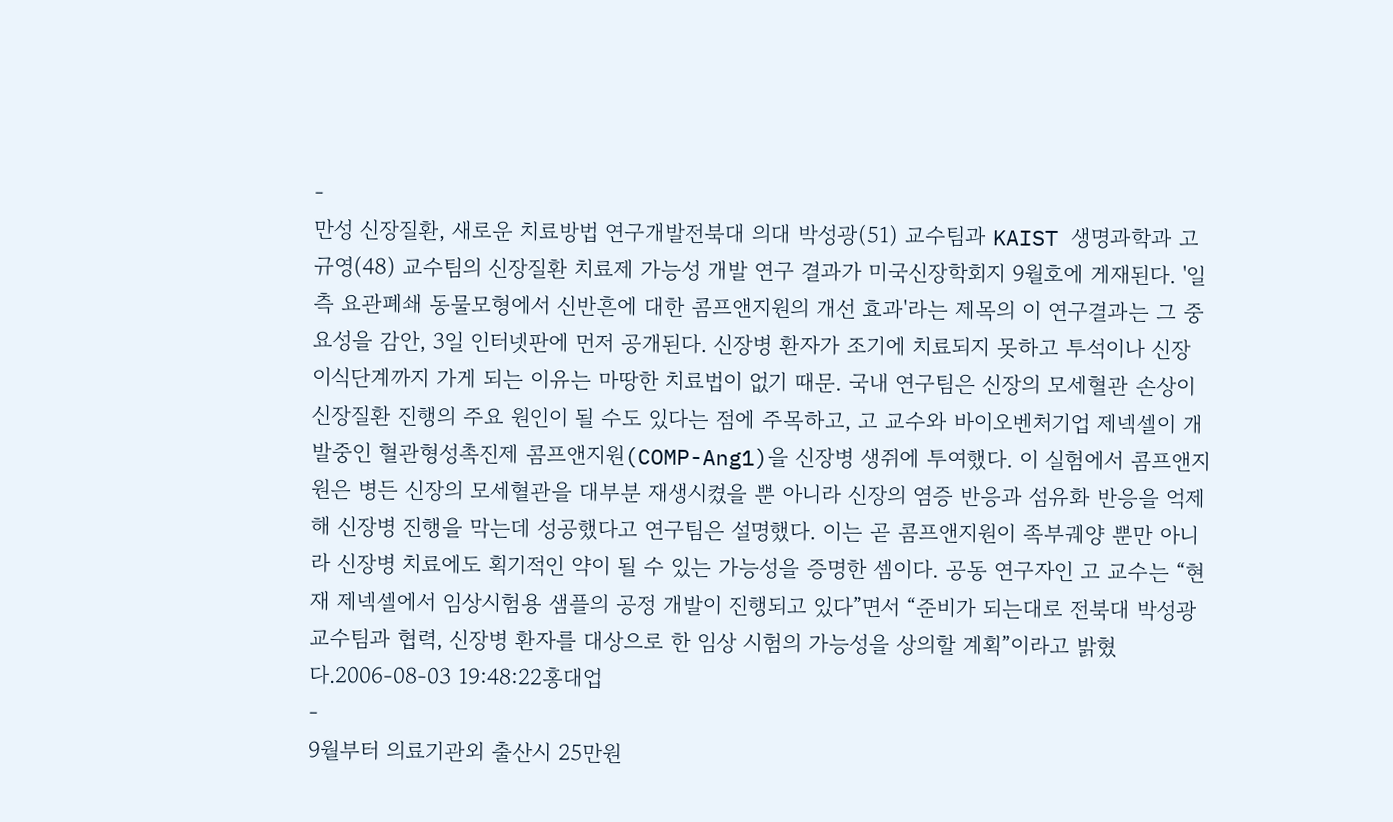-
만성 신장질환, 새로운 치료방법 연구개발전북대 의대 박성광(51) 교수팀과 KAIST 생명과학과 고규영(48) 교수팀의 신장질환 치료제 가능성 개발 연구 결과가 미국신장학회지 9월호에 게재된다. '일측 요관폐쇄 동물모형에서 신반흔에 대한 콤프앤지원의 개선 효과'라는 제목의 이 연구결과는 그 중요성을 감안, 3일 인터넷판에 먼저 공개된다. 신장병 환자가 조기에 치료되지 못하고 투석이나 신장 이식단계까지 가게 되는 이유는 마땅한 치료법이 없기 때문. 국내 연구팀은 신장의 모세혈관 손상이 신장질환 진행의 주요 원인이 될 수도 있다는 점에 주목하고, 고 교수와 바이오벤처기업 제넥셀이 개발중인 혈관형성촉진제 콤프앤지원(COMP-Ang1)을 신장병 생쥐에 투여했다. 이 실험에서 콤프앤지원은 병든 신장의 모세혈관을 대부분 재생시켰을 뿐 아니라 신장의 염증 반응과 섬유화 반응을 억제해 신장병 진행을 막는데 성공했다고 연구팀은 설명했다. 이는 곧 콤프앤지원이 족부궤양 뿐만 아니라 신장병 치료에도 획기적인 약이 될 수 있는 가능성을 증명한 셈이다. 공동 연구자인 고 교수는 “현재 제넥셀에서 임상시험용 샘플의 공정 개발이 진행되고 있다”면서 “준비가 되는대로 전북대 박성광 교수팀과 협력, 신장병 환자를 대상으로 한 임상 시험의 가능성을 상의할 계획”이라고 밝혔다.2006-08-03 19:48:22홍대업
-
9월부터 의료기관외 출산시 25만원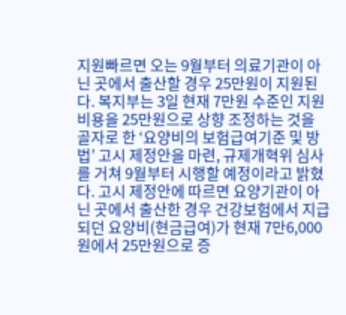지원빠르면 오는 9월부터 의료기관이 아닌 곳에서 출산할 경우 25만원이 지원된다. 복지부는 3일 현재 7만원 수준인 지원비용을 25만원으로 상향 조정하는 것을 골자로 한 ‘요양비의 보험급여기준 및 방법’ 고시 제정안을 마련, 규제개혁위 심사를 거쳐 9월부터 시행할 예정이라고 밝혔다. 고시 제정안에 따르면 요양기관이 아닌 곳에서 출산한 경우 건강보험에서 지급되던 요양비(현금급여)가 현재 7만6,000원에서 25만원으로 증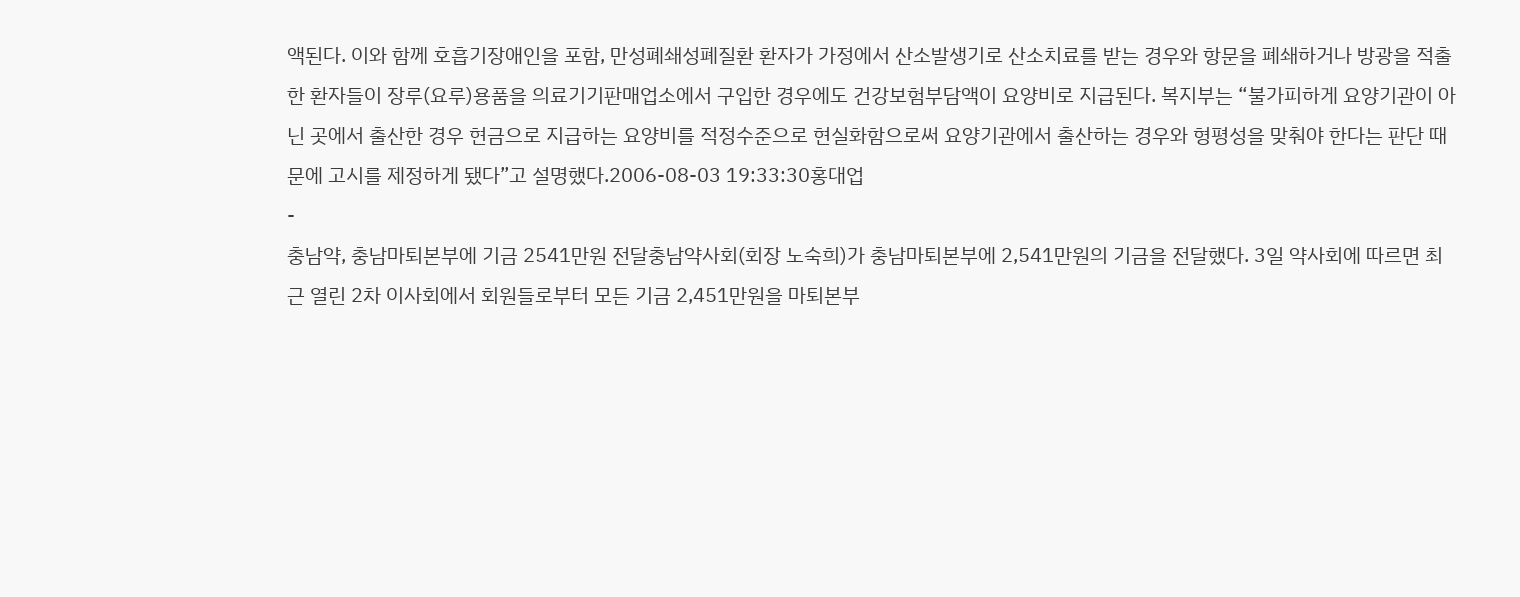액된다. 이와 함께 호흡기장애인을 포함, 만성폐쇄성폐질환 환자가 가정에서 산소발생기로 산소치료를 받는 경우와 항문을 폐쇄하거나 방광을 적출한 환자들이 장루(요루)용품을 의료기기판매업소에서 구입한 경우에도 건강보험부담액이 요양비로 지급된다. 복지부는 “불가피하게 요양기관이 아닌 곳에서 출산한 경우 현금으로 지급하는 요양비를 적정수준으로 현실화함으로써 요양기관에서 출산하는 경우와 형평성을 맞춰야 한다는 판단 때문에 고시를 제정하게 됐다”고 설명했다.2006-08-03 19:33:30홍대업
-
충남약, 충남마퇴본부에 기금 2541만원 전달충남약사회(회장 노숙희)가 충남마퇴본부에 2,541만원의 기금을 전달했다. 3일 약사회에 따르면 최근 열린 2차 이사회에서 회원들로부터 모든 기금 2,451만원을 마퇴본부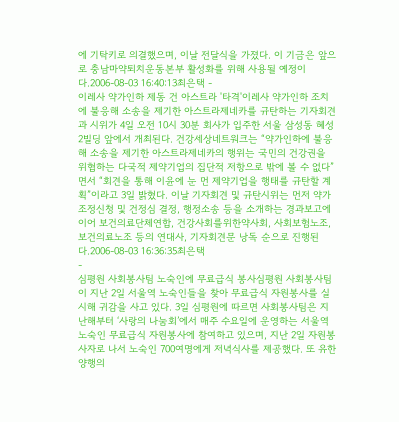에 기탁키로 의결했으며, 이날 전달식을 가졌다. 이 기금은 앞으로 충남마약퇴치운동본부 활성화를 위해 사용될 예정이다.2006-08-03 16:40:13최은택 -
이레사 약가인하 제동 건 아스트라 '타격'이레사 약가인하 조치에 불응해 소송을 제기한 아스트라제네카를 규탄하는 기자회견과 시위가 4일 오전 10시 30분 회사가 입주한 서울 삼성동 혜성2빌딩 앞에서 개최된다. 건강세상네트워크는 “약가인하에 불응해 소송을 제기한 아스트라제네카의 행위는 국민의 건강권을 위협하는 다국적 제약기업의 집단적 저항으로 밖에 볼 수 없다”면서 “회견을 통해 이윤에 눈 먼 제약기업을 행태를 규탄할 계획”이라고 3일 밝혔다. 이날 기자회견 및 규탄시위는 먼저 약가조정신청 및 건정심 결정, 행정소송 등을 소개하는 경과보고에 이어 보건의료단체연합, 건강사회를위한약사회, 사회보험노조, 보건의료노조 등의 연대사, 기자회견문 낭독 순으로 진행된다.2006-08-03 16:36:35최은택
-
심평원 사회봉사팀 노숙인에 무료급식 봉사심평원 사회봉사팀이 지난 2일 서울역 노숙인들을 찾아 무료급식 자원봉사를 실시해 귀감을 사고 있다. 3일 심평원에 따르면 사회봉사팀은 지난해부터 ‘사랑의 나눔회’에서 매주 수요일에 운영하는 서울역 노숙인 무료급식 자원봉사에 참여하고 있으며, 지난 2일 자원봉사자로 나서 노숙인 700여명에게 저녁식사를 제공했다. 또 유한양행의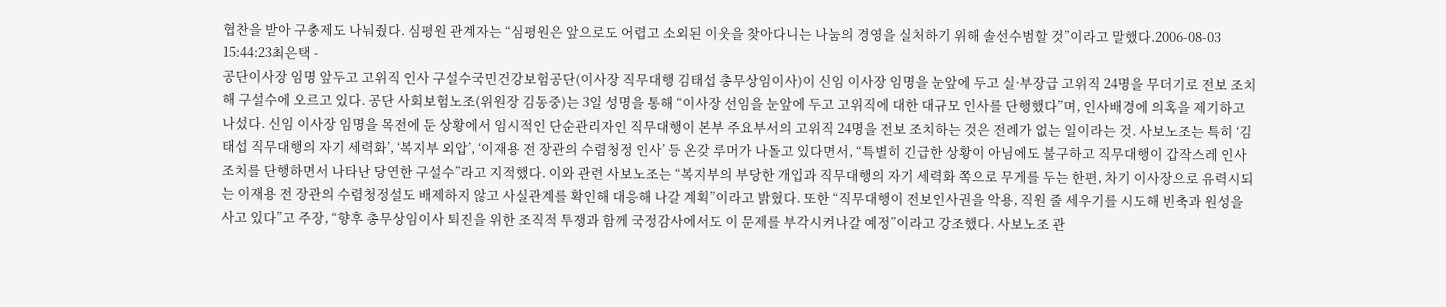협찬을 받아 구충제도 나눠줬다. 심평원 관계자는 “심평원은 앞으로도 어렵고 소외된 이웃을 찾아다니는 나눔의 경영을 실처하기 위해 솔선수범할 것”이라고 말했다.2006-08-03 15:44:23최은택 -
공단이사장 임명 앞두고 고위직 인사 구설수국민건강보험공단(이사장 직무대행 김태섭 총무상임이사)이 신임 이사장 임명을 눈앞에 두고 실·부장급 고위직 24명을 무더기로 전보 조치해 구설수에 오르고 있다. 공단 사회보험노조(위원장 김동중)는 3일 성명을 통해 “이사장 선임을 눈앞에 두고 고위직에 대한 대규모 인사를 단행했다”며, 인사배경에 의혹을 제기하고 나섰다. 신임 이사장 임명을 목전에 둔 상황에서 임시적인 단순관리자인 직무대행이 본부 주요부서의 고위직 24명을 전보 조치하는 것은 전례가 없는 일이라는 것. 사보노조는 특히 ‘김태섭 직무대행의 자기 세력화’, ‘복지부 외압’, ‘이재용 전 장관의 수렴청정 인사’ 등 온갖 루머가 나돌고 있다면서, “특별히 긴급한 상황이 아님에도 불구하고 직무대행이 갑작스레 인사 조치를 단행하면서 나타난 당연한 구설수”라고 지적했다. 이와 관련 사보노조는 “복지부의 부당한 개입과 직무대행의 자기 세력화 쪽으로 무게를 두는 한편, 차기 이사장으로 유력시되는 이재용 전 장관의 수렴청정설도 배제하지 않고 사실관계를 확인해 대응해 나갈 계획”이라고 밝혔다. 또한 “직무대행이 전보인사권을 악용, 직원 줄 세우기를 시도해 빈축과 원성을 사고 있다”고 주장, “향후 총무상임이사 퇴진을 위한 조직적 투쟁과 함께 국정감사에서도 이 문제를 부각시켜나갈 예정”이라고 강조했다. 사보노조 관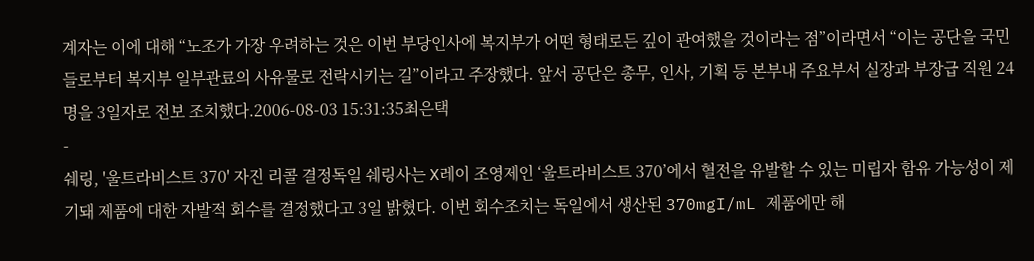계자는 이에 대해 “노조가 가장 우려하는 것은 이번 부당인사에 복지부가 어떤 형태로든 깊이 관여했을 것이라는 점”이라면서 “이는 공단을 국민들로부터 복지부 일부관료의 사유물로 전락시키는 길”이라고 주장했다. 앞서 공단은 총무, 인사, 기획 등 본부내 주요부서 실장과 부장급 직원 24명을 3일자로 전보 조치했다.2006-08-03 15:31:35최은택
-
쉐링, '울트라비스트 370' 자진 리콜 결정독일 쉐링사는 X레이 조영제인 ‘울트라비스트 370’에서 혈전을 유발할 수 있는 미립자 함유 가능성이 제기돼 제품에 대한 자발적 회수를 결정했다고 3일 밝혔다. 이번 회수조치는 독일에서 생산된 370mgI/mL 제품에만 해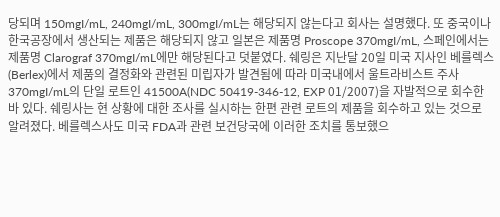당되며 150mgI/mL, 240mgI/mL, 300mgI/mL는 해당되지 않는다고 회사는 설명했다. 또 중국이나 한국공장에서 생산되는 제품은 해당되지 않고 일본은 제품명 Proscope 370mgI/mL, 스페인에서는 제품명 Clarograf 370mgI/mL에만 해당된다고 덧붙였다. 쉐링은 지난달 20일 미국 지사인 베를렉스(Berlex)에서 제품의 결정화와 관련된 미립자가 발견됨에 따라 미국내에서 울트라비스트 주사 370mgI/mL의 단일 로트인 41500A(NDC 50419-346-12, EXP 01/2007)을 자발적으로 회수한 바 있다. 쉐링사는 현 상황에 대한 조사를 실시하는 한편 관련 로트의 제품을 회수하고 있는 것으로 알려졌다. 베를렉스사도 미국 FDA과 관련 보건당국에 이러한 조치를 통보했으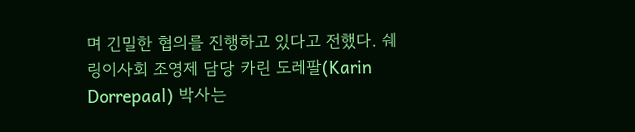며 긴밀한 협의를 진행하고 있다고 전했다. 쉐링이사회 조영제 담당 카린 도레팔(Karin Dorrepaal) 박사는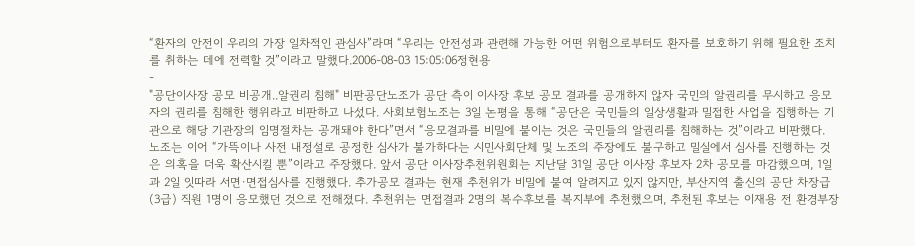“환자의 안전이 우리의 가장 일차적인 관심사”라며 “우리는 안전성과 관련해 가능한 어떤 위험으로부터도 환자를 보호하기 위해 필요한 조치를 취하는 데에 전력할 것”이라고 말했다.2006-08-03 15:05:06정현용
-
"공단이사장 공모 비공개..알권리 침해" 비판공단노조가 공단 측이 이사장 후보 공모 결과를 공개하지 않자 국민의 알권리를 무시하고 응모자의 권리를 침해한 행위라고 비판하고 나섰다. 사회보험노조는 3일 논평을 통해 “공단은 국민들의 일상생활과 밀접한 사업을 집행하는 기관으로 해당 기관장의 임명절차는 공개돼야 한다”면서 “응모결과를 비밀에 붙이는 것은 국민들의 알권리를 침해하는 것”이라고 비판했다. 노조는 이어 “가뜩이나 사전 내정설로 공정한 심사가 불가하다는 시민사회단체 및 노조의 주장에도 불구하고 밀실에서 심사를 진행하는 것은 의혹을 더욱 확산시킬 뿐”이라고 주장했다. 앞서 공단 이사장추천위원회는 지난달 31일 공단 이사장 후보자 2차 공모를 마감했으며, 1일과 2일 잇따라 서면·면접심사를 진행했다. 추가공모 결과는 현재 추천위가 비밀에 붙여 알려지고 있지 않지만, 부산지역 출신의 공단 차장급(3급) 직원 1명이 응모했던 것으로 전해졌다. 추천위는 면접결과 2명의 복수후보를 복지부에 추천했으며, 추천된 후보는 이재용 전 환경부장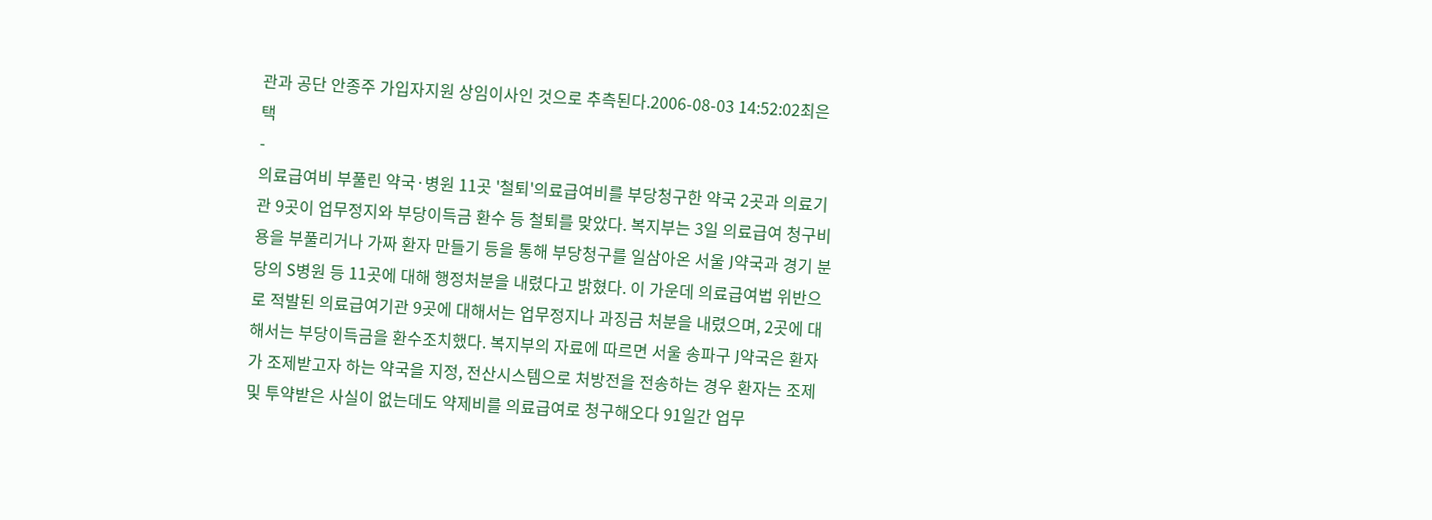관과 공단 안종주 가입자지원 상임이사인 것으로 추측된다.2006-08-03 14:52:02최은택
-
의료급여비 부풀린 약국·병원 11곳 '철퇴'의료급여비를 부당청구한 약국 2곳과 의료기관 9곳이 업무정지와 부당이득금 환수 등 철퇴를 맞았다. 복지부는 3일 의료급여 청구비용을 부풀리거나 가짜 환자 만들기 등을 통해 부당청구를 일삼아온 서울 J약국과 경기 분당의 S병원 등 11곳에 대해 행정처분을 내렸다고 밝혔다. 이 가운데 의료급여법 위반으로 적발된 의료급여기관 9곳에 대해서는 업무정지나 과징금 처분을 내렸으며, 2곳에 대해서는 부당이득금을 환수조치했다. 복지부의 자료에 따르면 서울 송파구 J약국은 환자가 조제받고자 하는 약국을 지정, 전산시스템으로 처방전을 전송하는 경우 환자는 조제 및 투약받은 사실이 없는데도 약제비를 의료급여로 청구해오다 91일간 업무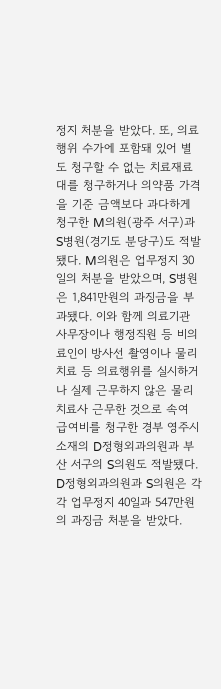정지 처분을 받았다. 또, 의료행위 수가에 포함돼 있어 별도 청구할 수 없는 치료재료대를 청구하거나 의약품 가격을 기준 금액보다 과다하게 청구한 M의원(광주 서구)과 S병원(경기도 분당구)도 적발됐다. M의원은 업무정지 30일의 처분을 받았으며, S병원은 1,841만원의 과징금을 부과됐다. 이와 함께 의료기관 사무장이나 행정직원 등 비의료인이 방사선 촬영이나 물리치료 등 의료행위를 실시하거나 실제 근무하지 않은 물리치료사 근무한 것으로 속여 급여비를 청구한 경부 영주시 소재의 D정형외과의원과 부산 서구의 S의원도 적발됐다. D정형외과의원과 S의원은 각각 업무정지 40일과 547만원의 과징금 처분을 받았다.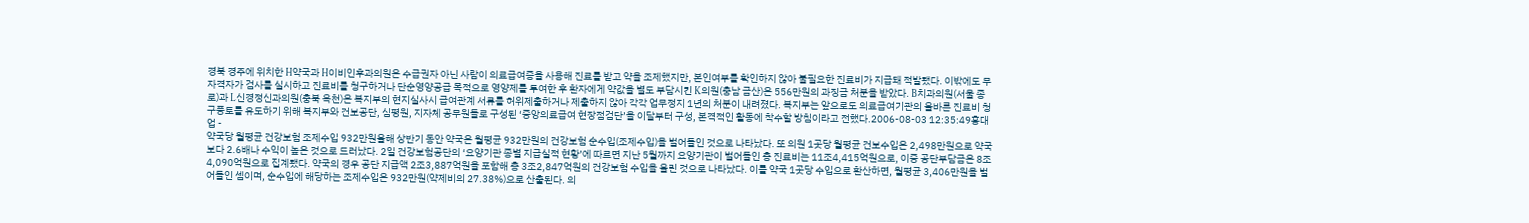경북 경주에 위치한 H약국과 H이비인후과의원은 수급권자 아닌 사람이 의료급여증을 사용해 진료를 받고 약을 조제했지만, 본인여부를 확인하지 않아 불필요한 진료비가 지급돼 적발됐다. 이밖에도 무자격자가 검사를 실시하고 진료비를 청구하거나 단순영양공급 목적으로 영양제를 투여한 후 환자에게 약값을 별도 부담시킨 K의원(충남 금산)은 556만원의 과징금 처분을 받았다. B치과의원(서울 종로)과 L신경정신과의원(충북 옥천)은 복지부의 현지실사시 급여관계 서류를 허위제출하거나 제출하지 않아 각각 업무정지 1년의 처분이 내려졌다. 복지부는 앞으로도 의료급여기관의 올바른 진료비 청구풍토를 유도하기 위해 복지부와 건보공단, 심평원, 지자체 공무원들로 구성된 ‘중앙의료급여 현장점검단’을 이달부터 구성, 본격적인 활동에 착수할 방침이라고 전했다.2006-08-03 12:35:49홍대업 -
약국당 월평균 건강보험 조제수입 932만원올해 상반기 동안 약국은 월평균 932만원의 건강보험 순수입(조제수입)을 벌어들인 것으로 나타났다. 또 의원 1곳당 월평균 건보수입은 2,498만원으로 약국보다 2.6배나 수익이 높은 것으로 드러났다. 2일 건강보험공단의 ‘요양기관 종별 지급실적 현황’에 따르면 지난 5월까지 요양기관이 벌어들인 총 진료비는 11조4,415억원으로, 이중 공단부담금은 8조4,090억원으로 집계됐다. 약국의 경우 공단 지급액 2조3,887억원을 포함해 총 3조2,847억원의 건강보험 수입을 올린 것으로 나타났다. 이를 약국 1곳당 수입으로 환산하면, 월평균 3,406만원을 벌어들인 셈이며, 순수입에 해당하는 조제수입은 932만원(약제비의 27.38%)으로 산출된다. 의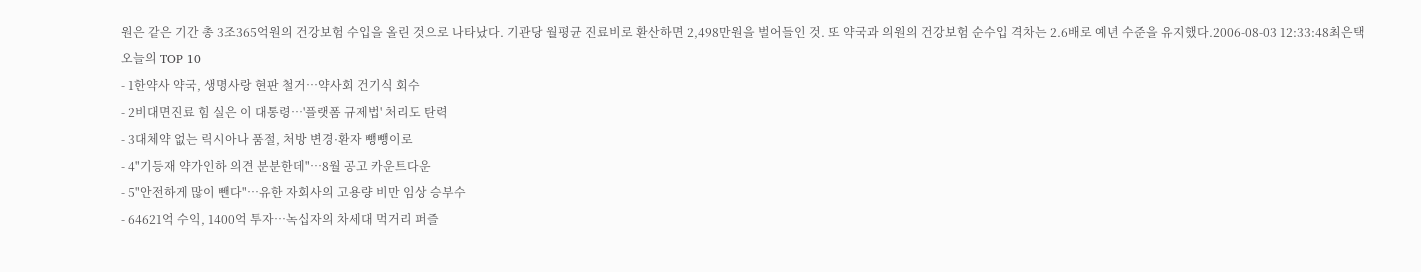원은 같은 기간 총 3조365억원의 건강보험 수입을 올린 것으로 나타났다. 기관당 월평균 진료비로 환산하면 2,498만원을 벌어들인 것. 또 약국과 의원의 건강보험 순수입 격차는 2.6배로 예년 수준을 유지했다.2006-08-03 12:33:48최은택
오늘의 TOP 10
- 1한약사 약국, 생명사랑 현판 철거…약사회 건기식 회수
- 2비대면진료 힘 실은 이 대통령…'플랫폼 규제법' 처리도 탄력
- 3대체약 없는 릭시아나 품절, 처방 변경·환자 뺑뺑이로
- 4"기등재 약가인하 의견 분분한데"…8월 공고 카운트다운
- 5"안전하게 많이 뺀다"…유한 자회사의 고용량 비만 임상 승부수
- 64621억 수익, 1400억 투자…녹십자의 차세대 먹거리 퍼즐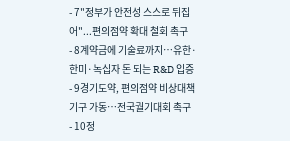- 7"정부가 안전성 스스로 뒤집어"...편의점약 확대 철회 촉구
- 8계약금에 기술료까지…유한·한미·녹십자 돈 되는 R&D 입증
- 9경기도약, 편의점약 비상대책기구 가동…전국궐기대회 촉구
- 10정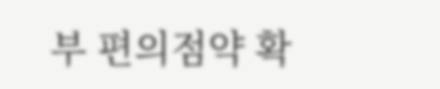부 편의점약 확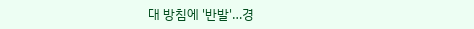대 방침에 '반발'…경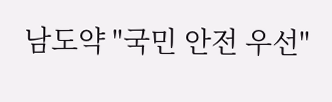남도약 "국민 안전 우선"